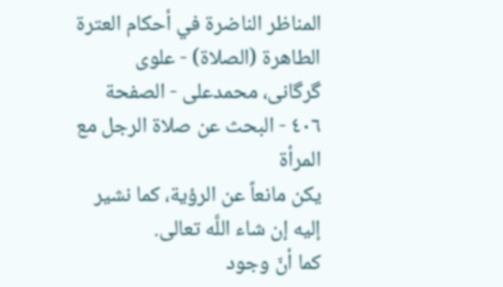المناظر الناضرة في أحکام العترة الطاهرة (الصلاة) - علوی گرگانی، محمدعلی - الصفحة ٤٠٦ - البحث عن صلاة الرجل مع المرأة
يكن مانعاً عن الرؤية، كما نشير إليه إن شاء اللَّه تعالى.
كما أنّ وجود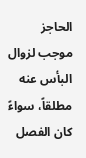الحاجز موجب لزوال البأس عنه مطلقاً، سواءً كان الفصل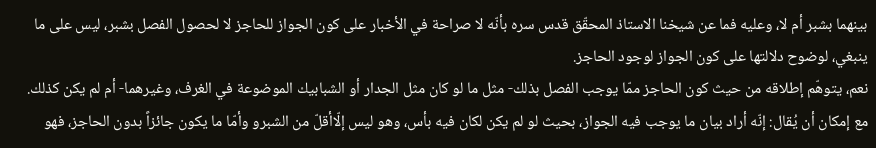بينهما بشبر أم لا، وعليه فما عن شيخنا الاستاذ المحقّق قدس سره بأنّه لا صراحة في الأخبار على كون الجواز للحاجز لا لحصول الفصل بشبر، ليس على ما ينبغي، لوضوح دلالتها على كون الجواز لوجود الحاجز.
نعم، يتوهّم إطلاقه من حيث كون الحاجز ممّا يوجب الفصل بذلك- مثل ما لو كان مثل الجدار أو الشبابيك الموضوعة في الغرف، وغيرهما- أم لم يكن كذلك.
مع إمكان أن يُقال: إنّه أراد بيان ما يوجب فيه الجواز، بحيث لو لم يكن لكان فيه بأس، وهو ليس إلّاأقلّ من الشبرو وأمّا ما يكون جائزاً بدون الحاجز، فهو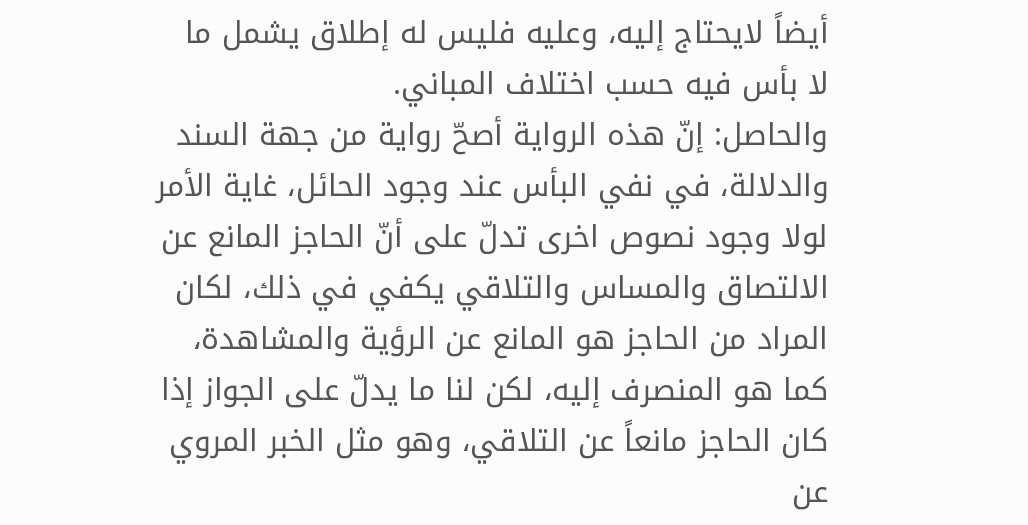أيضاً لايحتاج إليه، وعليه فليس له إطلاق يشمل ما لا بأس فيه حسب اختلاف المباني.
والحاصل: إنّ هذه الرواية أصحّ رواية من جهة السند والدلالة، في نفي البأس عند وجود الحائل، غاية الأمر لولا وجود نصوص اخرى تدلّ على أنّ الحاجز المانع عن الالتصاق والمساس والتلاقي يكفي في ذلك، لكان المراد من الحاجز هو المانع عن الرؤية والمشاهدة، كما هو المنصرف إليه، لكن لنا ما يدلّ على الجواز إذا كان الحاجز مانعاً عن التلاقي، وهو مثل الخبر المروي عن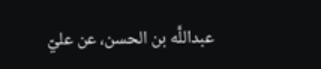عبداللَّه بن الحسن، عن عليّ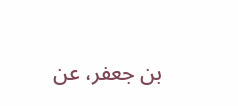بن جعفر، عن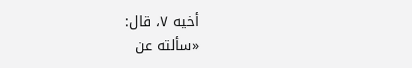أخيه ٧، قال:
«سألته عن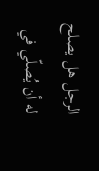الرجل هل يصلح له أن يُصلّي في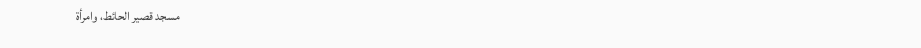مسجد قصير الحائط، وامرأة